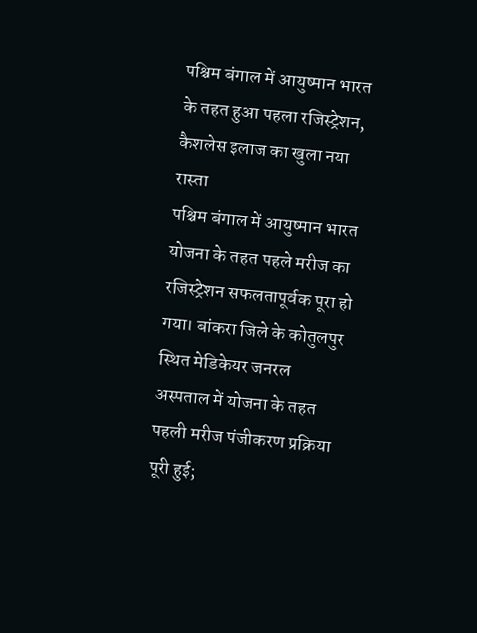पश्चिम बंगाल में आयुष्मान भारत के तहत हुआ पहला रजिस्ट्रेशन, कैशलेस इलाज का खुला नया रास्ता
पश्चिम बंगाल में आयुष्मान भारत योजना के तहत पहले मरीज का रजिस्ट्रेशन सफलतापूर्वक पूरा हो गया। बांकरा जिले के कोतुलपुर स्थित मेडिकेयर जनरल अस्पताल में योजना के तहत पहली मरीज पंजीकरण प्रक्रिया पूरी हुई;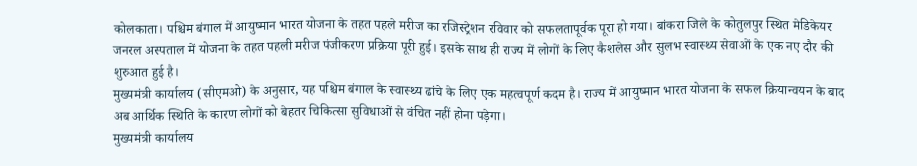कोलकाता। पश्चिम बंगाल में आयुष्मान भारत योजना के तहत पहले मरीज का रजिस्ट्रेशन रविवार को सफलतापूर्वक पूरा हो गया। बांकरा जिले के कोतुलपुर स्थित मेडिकेयर जनरल अस्पताल में योजना के तहत पहली मरीज पंजीकरण प्रक्रिया पूरी हुई। इसके साथ ही राज्य में लोगों के लिए कैशलेस और सुलभ स्वास्थ्य सेवाओं के एक नए दौर की शुरुआत हुई है।
मुख्यमंत्री कार्यालय (सीएमओ) के अनुसार, यह पश्चिम बंगाल के स्वास्थ्य ढांचे के लिए एक महत्वपूर्ण कदम है। राज्य में आयुष्मान भारत योजना के सफल क्रियान्वयन के बाद अब आर्थिक स्थिति के कारण लोगों को बेहतर चिकित्सा सुविधाओं से वंचित नहीं होना पड़ेगा।
मुख्यमंत्री कार्यालय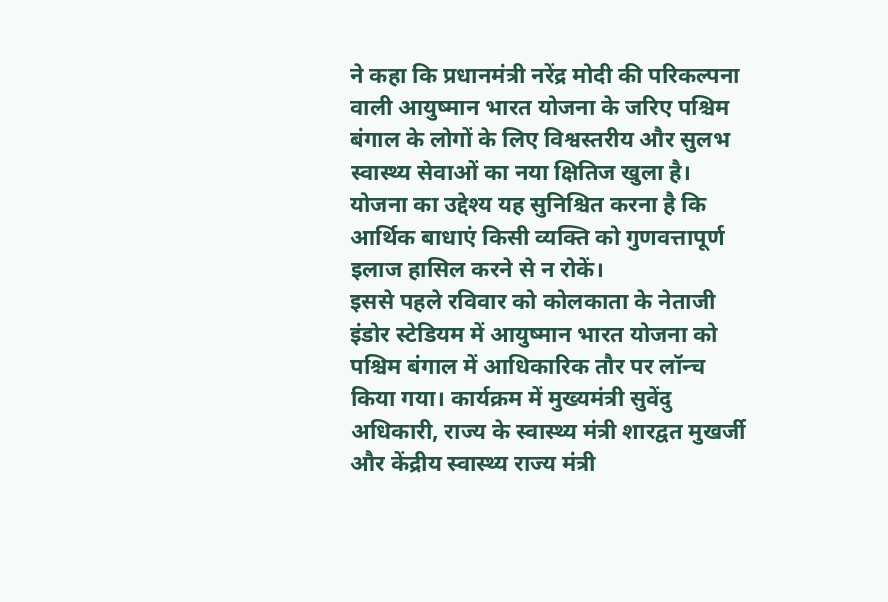ने कहा कि प्रधानमंत्री नरेंद्र मोदी की परिकल्पना वाली आयुष्मान भारत योजना के जरिए पश्चिम बंगाल के लोगों के लिए विश्वस्तरीय और सुलभ स्वास्थ्य सेवाओं का नया क्षितिज खुला है। योजना का उद्देश्य यह सुनिश्चित करना है कि आर्थिक बाधाएं किसी व्यक्ति को गुणवत्तापूर्ण इलाज हासिल करने से न रोकें।
इससे पहले रविवार को कोलकाता के नेताजी इंडोर स्टेडियम में आयुष्मान भारत योजना को पश्चिम बंगाल में आधिकारिक तौर पर लॉन्च किया गया। कार्यक्रम में मुख्यमंत्री सुवेंदु अधिकारी, राज्य के स्वास्थ्य मंत्री शारद्वत मुखर्जी और केंद्रीय स्वास्थ्य राज्य मंत्री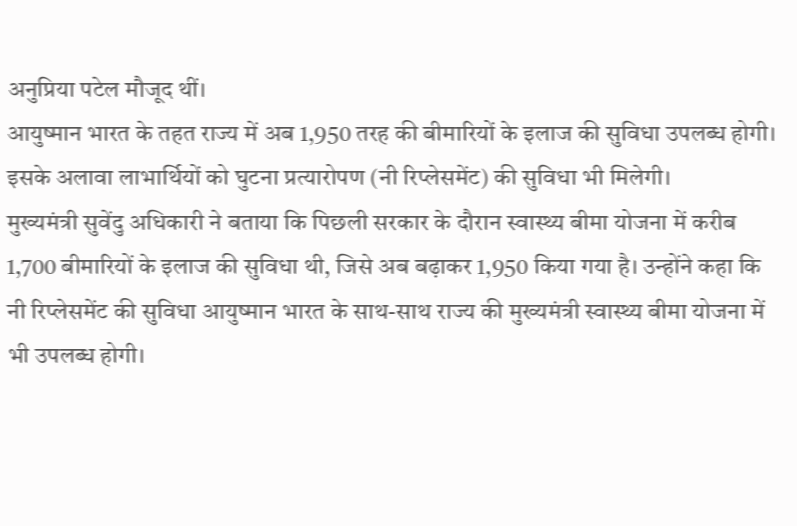अनुप्रिया पटेल मौजूद थीं।
आयुष्मान भारत के तहत राज्य में अब 1,950 तरह की बीमारियों के इलाज की सुविधा उपलब्ध होगी। इसके अलावा लाभार्थियों को घुटना प्रत्यारोपण (नी रिप्लेसमेंट) की सुविधा भी मिलेगी।
मुख्यमंत्री सुवेंदु अधिकारी ने बताया कि पिछली सरकार के दौरान स्वास्थ्य बीमा योजना में करीब 1,700 बीमारियों के इलाज की सुविधा थी, जिसे अब बढ़ाकर 1,950 किया गया है। उन्होंने कहा कि नी रिप्लेसमेंट की सुविधा आयुष्मान भारत के साथ-साथ राज्य की मुख्यमंत्री स्वास्थ्य बीमा योजना में भी उपलब्ध होगी।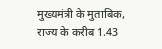मुख्यमंत्री के मुताबिक, राज्य के करीब 1.43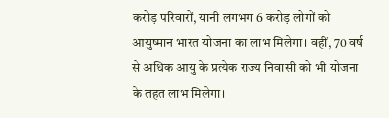करोड़ परिवारों, यानी लगभग 6 करोड़ लोगों को आयुष्मान भारत योजना का लाभ मिलेगा। वहीं, 70 वर्ष से अधिक आयु के प्रत्येक राज्य निवासी को भी योजना के तहत लाभ मिलेगा।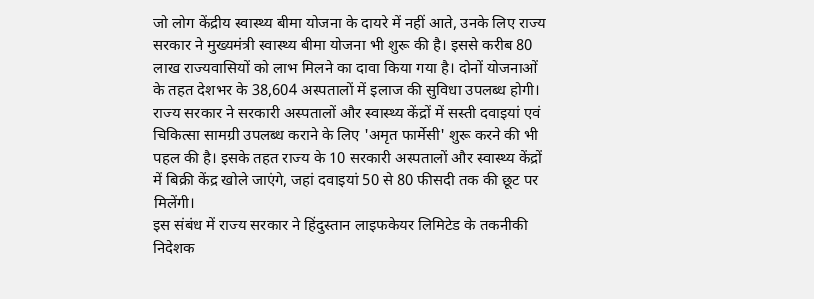जो लोग केंद्रीय स्वास्थ्य बीमा योजना के दायरे में नहीं आते, उनके लिए राज्य सरकार ने मुख्यमंत्री स्वास्थ्य बीमा योजना भी शुरू की है। इससे करीब 80 लाख राज्यवासियों को लाभ मिलने का दावा किया गया है। दोनों योजनाओं के तहत देशभर के 38,604 अस्पतालों में इलाज की सुविधा उपलब्ध होगी।
राज्य सरकार ने सरकारी अस्पतालों और स्वास्थ्य केंद्रों में सस्ती दवाइयां एवं चिकित्सा सामग्री उपलब्ध कराने के लिए 'अमृत फार्मेसी' शुरू करने की भी पहल की है। इसके तहत राज्य के 10 सरकारी अस्पतालों और स्वास्थ्य केंद्रों में बिक्री केंद्र खोले जाएंगे, जहां दवाइयां 50 से 80 फीसदी तक की छूट पर मिलेंगी।
इस संबंध में राज्य सरकार ने हिंदुस्तान लाइफकेयर लिमिटेड के तकनीकी निदेशक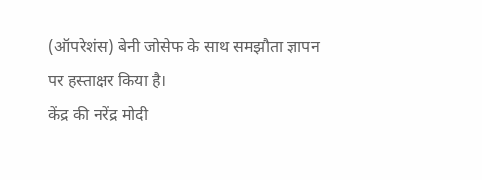(ऑपरेशंस) बेनी जोसेफ के साथ समझौता ज्ञापन पर हस्ताक्षर किया है।
केंद्र की नरेंद्र मोदी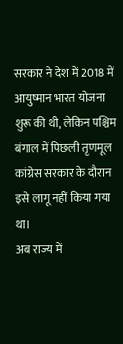सरकार ने देश में 2018 में आयुष्मान भारत योजना शुरू की थी, लेकिन पश्चिम बंगाल में पिछली तृणमूल कांग्रेस सरकार के दौरान इसे लागू नहीं किया गया था।
अब राज्य में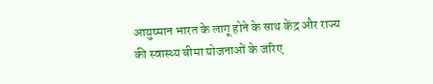आयुष्मान भारत के लागू होने के साथ केंद्र और राज्य की स्वास्थ्य बीमा योजनाओं के जरिए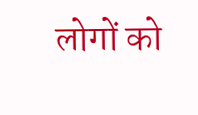लोगों को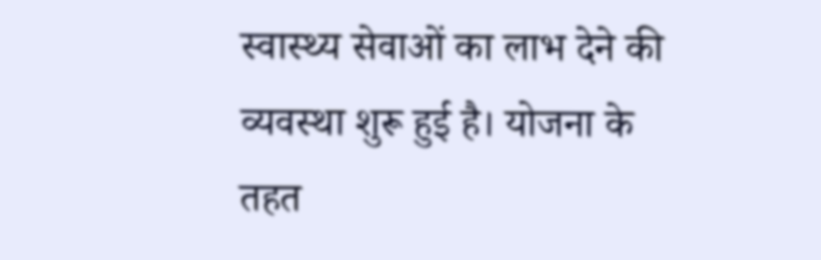स्वास्थ्य सेवाओं का लाभ देने की व्यवस्था शुरू हुई है। योजना के तहत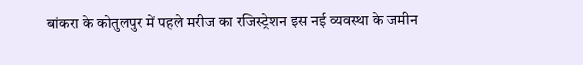बांकरा के कोतुलपुर में पहले मरीज का रजिस्ट्रेशन इस नई व्यवस्था के जमीन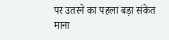पर उतरने का पहला बड़ा संकेत माना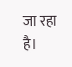जा रहा है।